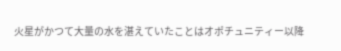火星がかつて大量の水を湛えていたことはオポチュニティー以降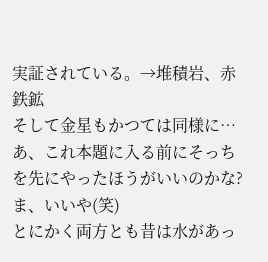実証されている。→堆積岩、赤鉄鉱
そして金星もかつては同様に…あ、これ本題に入る前にそっちを先にやったほうがいいのかな?
ま、いいや(笑)
とにかく両方とも昔は水があっ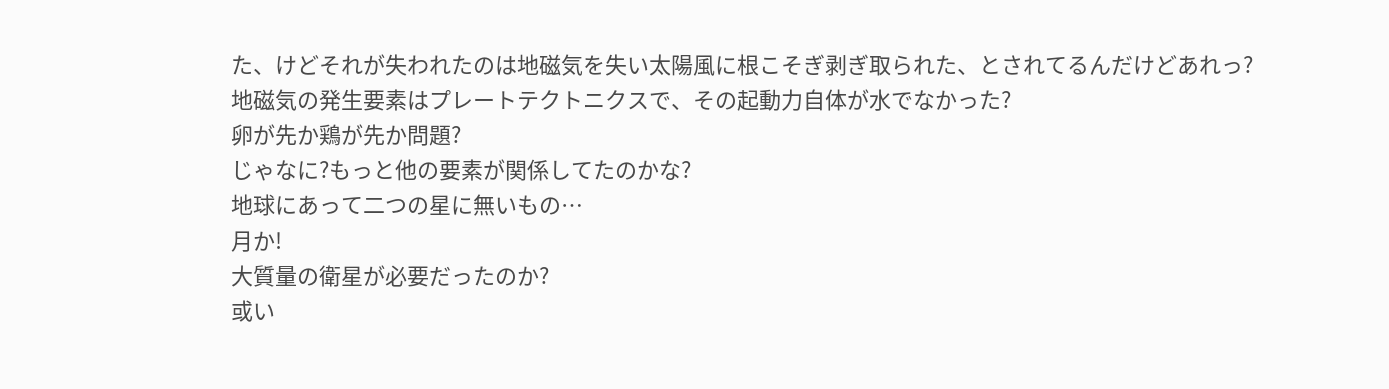た、けどそれが失われたのは地磁気を失い太陽風に根こそぎ剥ぎ取られた、とされてるんだけどあれっ?
地磁気の発生要素はプレートテクトニクスで、その起動力自体が水でなかった?
卵が先か鶏が先か問題?
じゃなに?もっと他の要素が関係してたのかな?
地球にあって二つの星に無いもの…
月か!
大質量の衛星が必要だったのか?
或い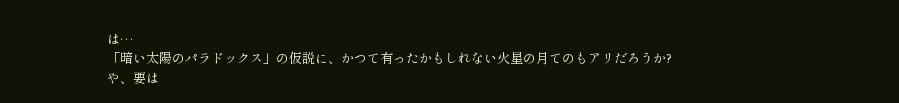は…
「暗い太陽のパラドックス」の仮説に、かつて有ったかもしれない火星の月てのもアリだろうか?
や、要は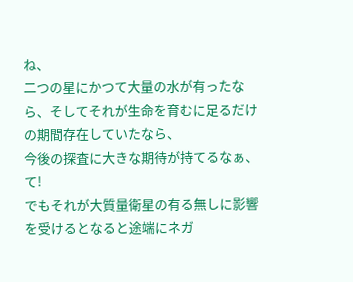ね、
二つの星にかつて大量の水が有ったなら、そしてそれが生命を育むに足るだけの期間存在していたなら、
今後の探査に大きな期待が持てるなぁ、て!
でもそれが大質量衛星の有る無しに影響を受けるとなると途端にネガ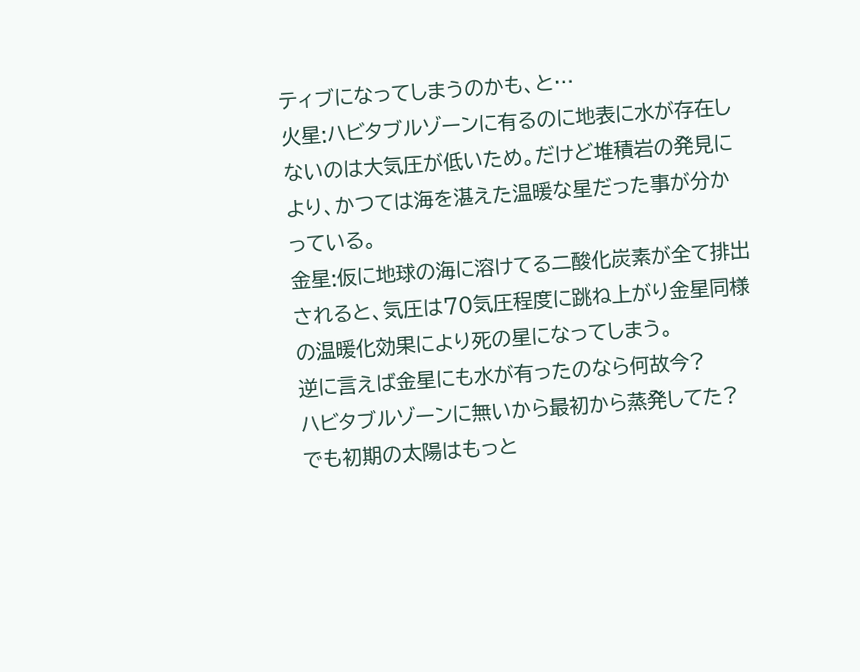ティブになってしまうのかも、と…
火星:ハビタブルゾーンに有るのに地表に水が存在しないのは大気圧が低いため。だけど堆積岩の発見により、かつては海を湛えた温暖な星だった事が分かっている。
金星:仮に地球の海に溶けてる二酸化炭素が全て排出されると、気圧は70気圧程度に跳ね上がり金星同様の温暖化効果により死の星になってしまう。
逆に言えば金星にも水が有ったのなら何故今?
ハビタブルゾーンに無いから最初から蒸発してた?
でも初期の太陽はもっと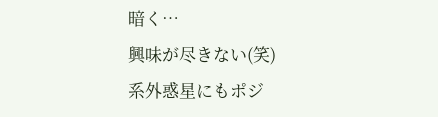暗く…
興味が尽きない(笑)
系外惑星にもポジ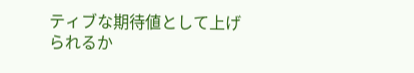ティブな期待値として上げられるか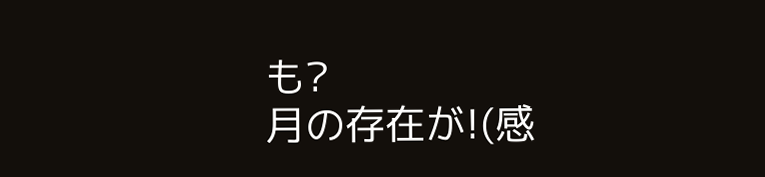も?
月の存在が!(感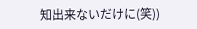知出来ないだけに(笑))